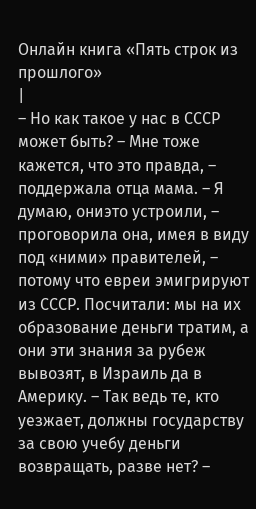Онлайн книга «Пять строк из прошлого»
|
– Но как такое у нас в СССР может быть? – Мне тоже кажется, что это правда, – поддержала отца мама. – Я думаю, ониэто устроили, – проговорила она, имея в виду под «ними» правителей, – потому что евреи эмигрируют из СССР. Посчитали: мы на их образование деньги тратим, а они эти знания за рубеж вывозят, в Израиль да в Америку. – Так ведь те, кто уезжает, должны государству за свою учебу деньги возвращать, разве нет? –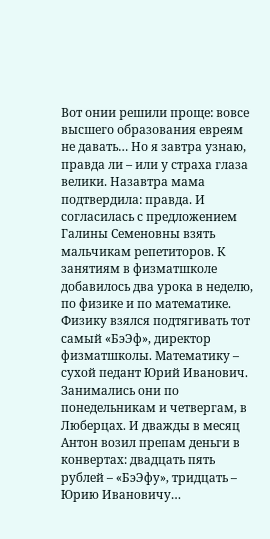Вот онии решили проще: вовсе высшего образования евреям не давать… Но я завтра узнаю, правда ли – или у страха глаза велики. Назавтра мама подтвердила: правда. И согласилась с предложением Галины Семеновны взять мальчикам репетиторов. К занятиям в физматшколе добавилось два урока в неделю, по физике и по математике. Физику взялся подтягивать тот самый «БэЭф», директор физматшколы. Математику – сухой педант Юрий Иванович. Занимались они по понедельникам и четвергам, в Люберцах. И дважды в месяц Антон возил препам деньги в конвертах: двадцать пять рублей – «БэЭфу», тридцать – Юрию Ивановичу…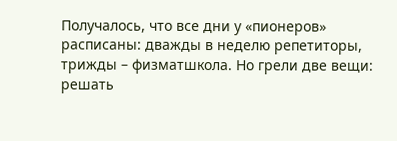Получалось, что все дни у «пионеров» расписаны: дважды в неделю репетиторы, трижды – физматшкола. Но грели две вещи: решать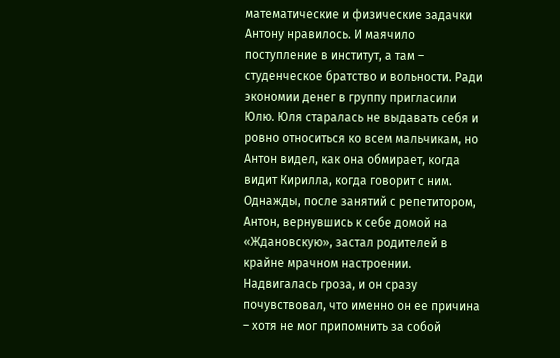математические и физические задачки Антону нравилось. И маячило поступление в институт, а там – студенческое братство и вольности. Ради экономии денег в группу пригласили Юлю. Юля старалась не выдавать себя и ровно относиться ко всем мальчикам, но Антон видел, как она обмирает, когда видит Кирилла, когда говорит с ним. Однажды, после занятий с репетитором, Антон, вернувшись к себе домой на «Ждановскую», застал родителей в крайне мрачном настроении. Надвигалась гроза, и он сразу почувствовал, что именно он ее причина – хотя не мог припомнить за собой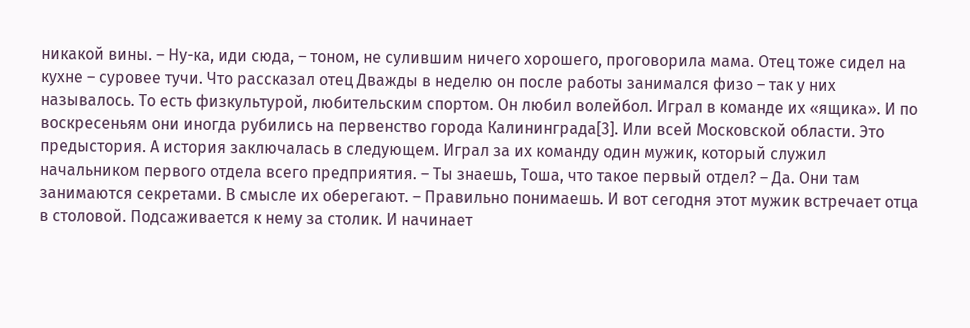никакой вины. – Ну-ка, иди сюда, – тоном, не сулившим ничего хорошего, проговорила мама. Отец тоже сидел на кухне – суровее тучи. Что рассказал отец Дважды в неделю он после работы занимался физо – так у них называлось. То есть физкультурой, любительским спортом. Он любил волейбол. Играл в команде их «ящика». И по воскресеньям они иногда рубились на первенство города Калининграда[3]. Или всей Московской области. Это предыстория. А история заключалась в следующем. Играл за их команду один мужик, который служил начальником первого отдела всего предприятия. – Ты знаешь, Тоша, что такое первый отдел? – Да. Они там занимаются секретами. В смысле их оберегают. – Правильно понимаешь. И вот сегодня этот мужик встречает отца в столовой. Подсаживается к нему за столик. И начинает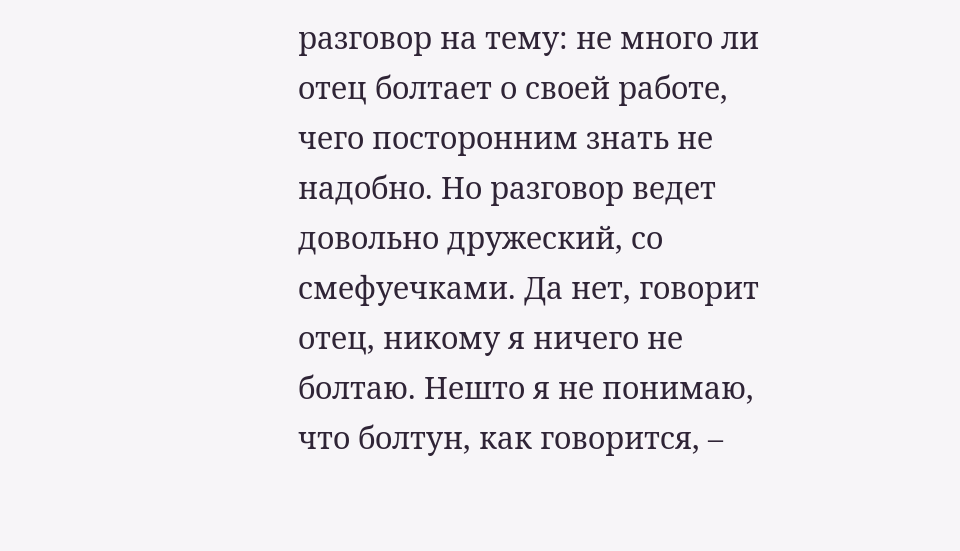разговор на тему: не много ли отец болтает о своей работе, чего посторонним знать не надобно. Но разговор ведет довольно дружеский, со смефуечками. Да нет, говорит отец, никому я ничего не болтаю. Нешто я не понимаю, что болтун, как говорится, –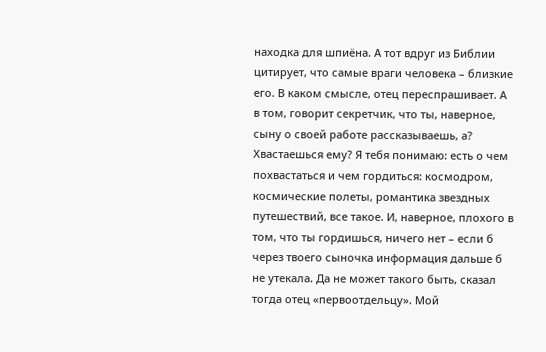находка для шпиёна. А тот вдруг из Библии цитирует, что самые враги человека – близкие его. В каком смысле, отец переспрашивает. А в том, говорит секретчик, что ты, наверное, сыну о своей работе рассказываешь, а? Хвастаешься ему? Я тебя понимаю: есть о чем похвастаться и чем гордиться: космодром, космические полеты, романтика звездных путешествий, все такое. И, наверное, плохого в том, что ты гордишься, ничего нет – если б через твоего сыночка информация дальше б не утекала. Да не может такого быть, сказал тогда отец «первоотдельцу». Мой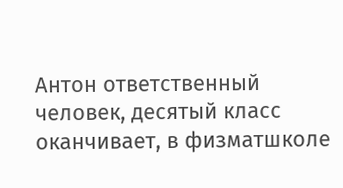Антон ответственный человек, десятый класс оканчивает, в физматшколе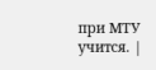при МТУ учится. |